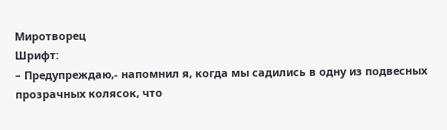Миротворец
Шрифт:
– Предупреждаю,- напомнил я, когда мы садились в одну из подвесных прозрачных колясок, что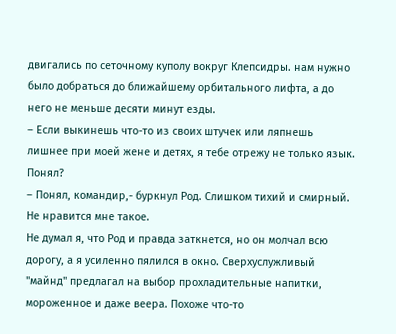двигались по сеточному куполу вокруг Клепсидры. нам нужно было добраться до ближайшему орбитального лифта, а до него не меньше десяти минут езды.
– Если выкинешь что-то из своих штучек или ляпнешь лишнее при моей жене и детях, я тебе отрежу не только язык. Понял?
– Понял, командир,- буркнул Род. Слишком тихий и смирный. Не нравится мне такое.
Не думал я, что Род и правда заткнется, но он молчал всю дорогу, а я усиленно пялился в окно. Сверхуслужливый "майнд" предлагал на выбор прохладительные напитки, мороженное и даже веера. Похоже что-то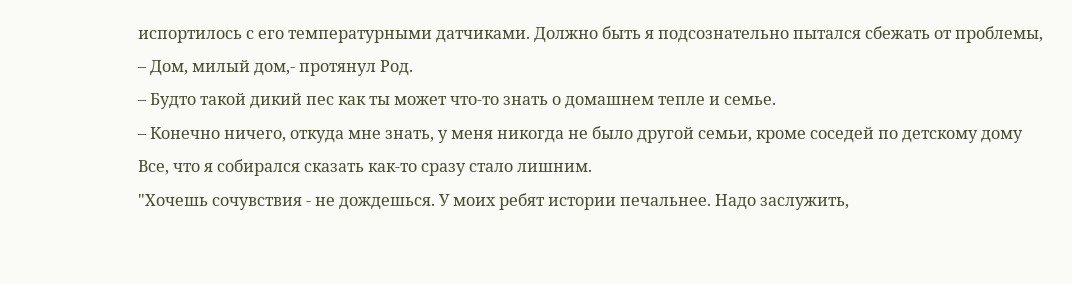испортилось с его температурными датчиками. Должно быть я подсознательно пытался сбежать от проблемы,
– Дом, милый дом,- протянул Род.
– Будто такой дикий пес как ты может что-то знать о домашнем тепле и семье.
– Конечно ничего, откуда мне знать, у меня никогда не было другой семьи, кроме соседей по детскому дому
Все, что я собирался сказать как-то сразу стало лишним.
"Хочешь сочувствия - не дождешься. У моих ребят истории печальнее. Надо заслужить,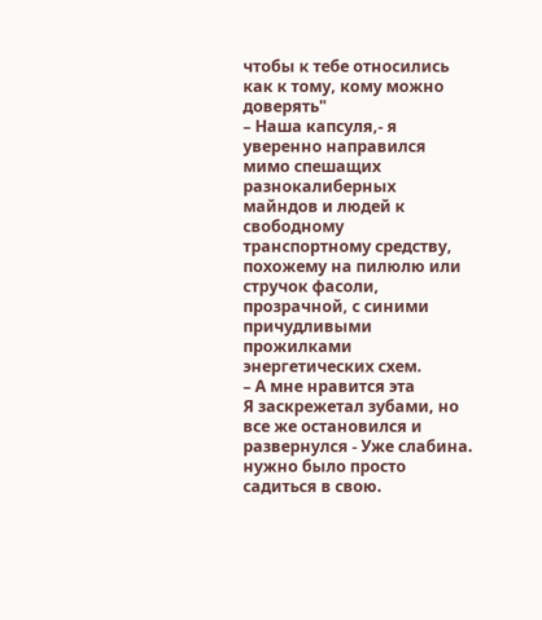чтобы к тебе относились как к тому, кому можно доверять"
– Наша капсуля,- я уверенно направился мимо спешащих разнокалиберных майндов и людей к свободному транспортному средству, похожему на пилюлю или стручок фасоли, прозрачной, с синими причудливыми прожилками энергетических схем.
– А мне нравится эта
Я заскрежетал зубами, но все же остановился и развернулся - Уже слабина. нужно было просто садиться в свою.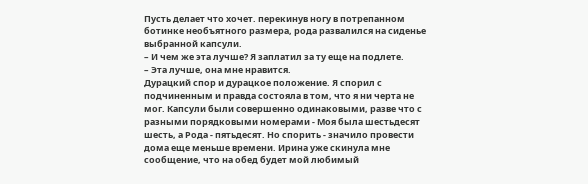Пусть делает что хочет. перекинув ногу в потрепанном ботинке необъятного размера, рода развалился на сиденье выбранной капсули.
– И чем же эта лучше? Я заплатил за ту еще на подлете.
– Эта лучше, она мне нравится.
Дурацкий спор и дурацкое положение. Я спорил с подчиненным и правда состояла в том, что я ни черта не мог. Капсули были совершенно одинаковыми, разве что с разными порядковыми номерами - Моя была шестьдесят шесть, а Рода - пятьдесят. Но спорить - значило провести дома еще меньше времени. Ирина уже скинула мне сообщение, что на обед будет мой любимый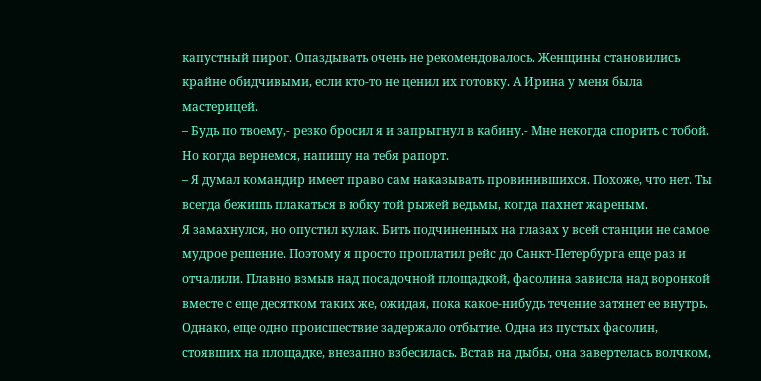капустный пирог. Опаздывать очень не рекомендовалось. Женщины становились крайне обидчивыми, если кто-то не ценил их готовку. А Ирина у меня была мастерицей.
– Будь по твоему,- резко бросил я и запрыгнул в кабину.- Мне некогда спорить с тобой. Но когда вернемся, напишу на тебя рапорт.
– Я думал командир имеет право сам наказывать провинившихся. Похоже, что нет. Ты всегда бежишь плакаться в юбку той рыжей ведьмы, когда пахнет жареным.
Я замахнулся, но опустил кулак. Бить подчиненных на глазах у всей станции не самое мудрое решение. Поэтому я просто проплатил рейс до Санкт-Петербурга еще раз и отчалили. Плавно взмыв над посадочной площадкой, фасолина зависла над воронкой вместе с еще десятком таких же, ожидая, пока какое-нибудь течение затянет ее внутрь. Однако, еще одно происшествие задержало отбытие. Одна из пустых фасолин, стоявших на площадке, внезапно взбесилась. Встав на дыбы, она завертелась волчком,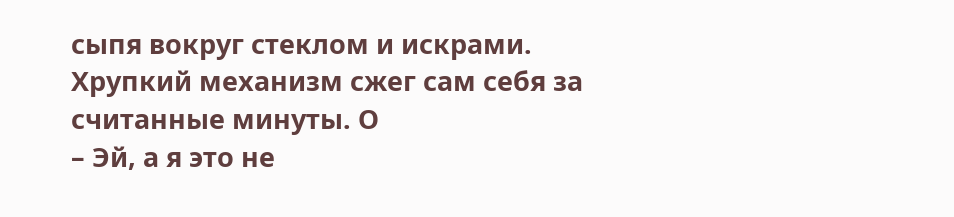сыпя вокруг стеклом и искрами. Хрупкий механизм сжег сам себя за считанные минуты. О
– Эй, а я это не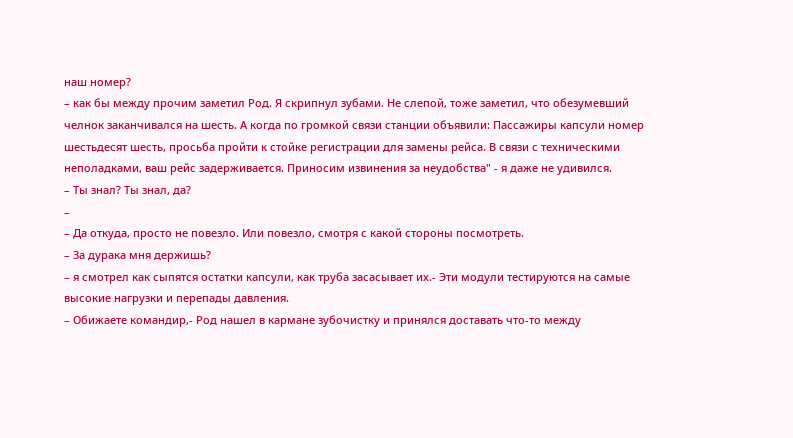наш номер?
– как бы между прочим заметил Род. Я скрипнул зубами. Не слепой, тоже заметил, что обезумевший челнок заканчивался на шесть. А когда по громкой связи станции объявили: Пассажиры капсули номер шестьдесят шесть, просьба пройти к стойке регистрации для замены рейса. В связи с техническими неполадками, ваш рейс задерживается. Приносим извинения за неудобства" - я даже не удивился.
– Ты знал? Ты знал, да?
–
– Да откуда, просто не повезло. Или повезло, смотря с какой стороны посмотреть.
– За дурака мня держишь?
– я смотрел как сыпятся остатки капсули, как труба засасывает их.- Эти модули тестируются на самые высокие нагрузки и перепады давления.
– Обижаете командир,- Род нашел в кармане зубочистку и принялся доставать что-то между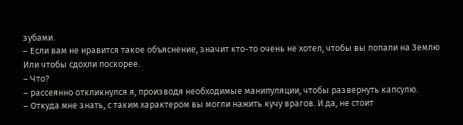зубами.
– Если вам не нравится такое объяснение, значит кто-то очень не хотел, чтобы вы попали на Землю Или чтобы сдохли поскорее.
– Что?
– рассеянно откликнулся я, производя необходимые манипуляции, чтобы развернуть капсулю.
– Откуда мне знать, с таким характером вы могли нажить кучу врагов. И да, не стоит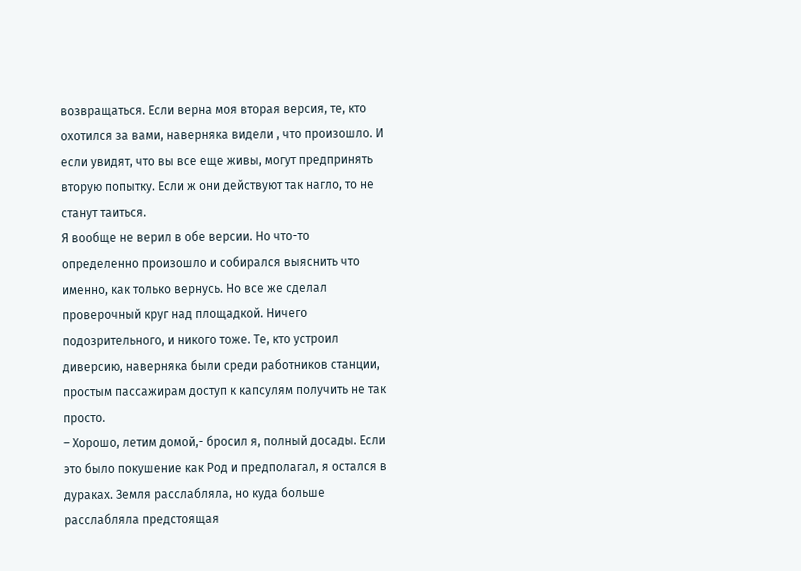возвращаться. Если верна моя вторая версия, те, кто охотился за вами, наверняка видели , что произошло. И если увидят, что вы все еще живы, могут предпринять вторую попытку. Если ж они действуют так нагло, то не станут таиться.
Я вообще не верил в обе версии. Но что-то определенно произошло и собирался выяснить что именно, как только вернусь. Но все же сделал проверочный круг над площадкой. Ничего подозрительного, и никого тоже. Те, кто устроил диверсию, наверняка были среди работников станции, простым пассажирам доступ к капсулям получить не так просто.
– Хорошо, летим домой,- бросил я, полный досады. Если это было покушение как Род и предполагал, я остался в дураках. Земля расслабляла, но куда больше расслабляла предстоящая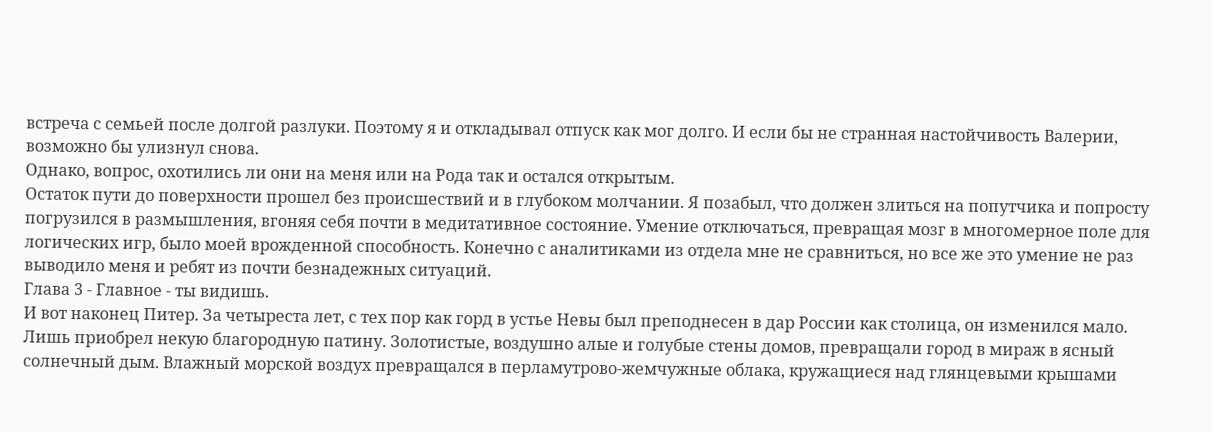встреча с семьей после долгой разлуки. Поэтому я и откладывал отпуск как мог долго. И если бы не странная настойчивость Валерии, возможно бы улизнул снова.
Однако, вопрос, охотились ли они на меня или на Рода так и остался открытым.
Остаток пути до поверхности прошел без происшествий и в глубоком молчании. Я позабыл, что должен злиться на попутчика и попросту погрузился в размышления, вгоняя себя почти в медитативное состояние. Умение отключаться, превращая мозг в многомерное поле для логических игр, было моей врожденной способность. Конечно с аналитиками из отдела мне не сравниться, но все же это умение не раз выводило меня и ребят из почти безнадежных ситуаций.
Глава 3 - Главное - ты видишь.
И вот наконец Питер. За четыреста лет, с тех пор как горд в устье Невы был преподнесен в дар России как столица, он изменился мало. Лишь приобрел некую благородную патину. Золотистые, воздушно алые и голубые стены домов, превращали город в мираж в ясный солнечный дым. Влажный морской воздух превращался в перламутрово-жемчужные облака, кружащиеся над глянцевыми крышами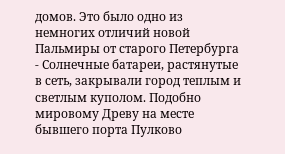домов. Это было одно из немногих отличий новой Пальмиры от старого Петербурга - Солнечные батареи, растянутые в сеть, закрывали город теплым и светлым куполом. Подобно мировому Древу на месте бывшего порта Пулково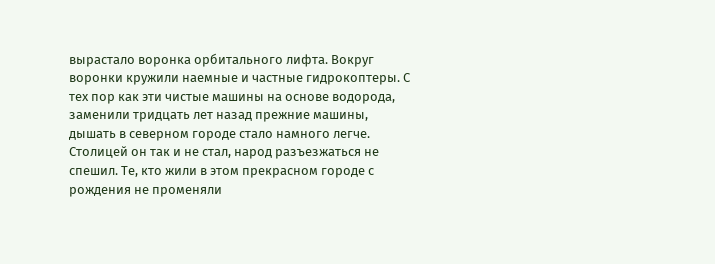вырастало воронка орбитального лифта. Вокруг воронки кружили наемные и частные гидрокоптеры. С тех пор как эти чистые машины на основе водорода, заменили тридцать лет назад прежние машины, дышать в северном городе стало намного легче. Столицей он так и не стал, народ разъезжаться не спешил. Те, кто жили в этом прекрасном городе с рождения не променяли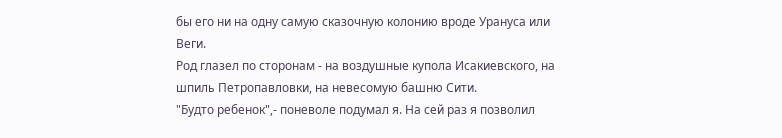бы его ни на одну самую сказочную колонию вроде Урануса или Веги.
Род глазел по сторонам - на воздушные купола Исакиевского, на шпиль Петропавловки, на невесомую башню Сити.
"Будто ребенок",- поневоле подумал я. На сей раз я позволил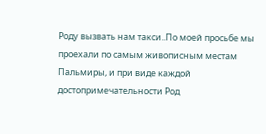Роду вызвать нам такси..По моей просьбе мы проехали по самым живописным местам Пальмиры, и при виде каждой достопримечательности Род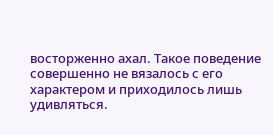восторженно ахал. Такое поведение совершенно не вязалось с его характером и приходилось лишь удивляться.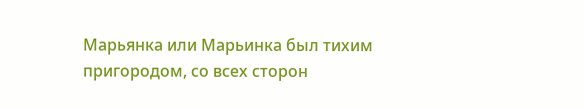Марьянка или Марьинка был тихим пригородом, со всех сторон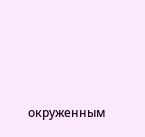окруженным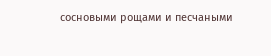сосновыми рощами и песчаными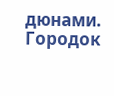дюнами. Городок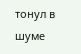тонул в шуме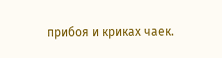прибоя и криках чаек.